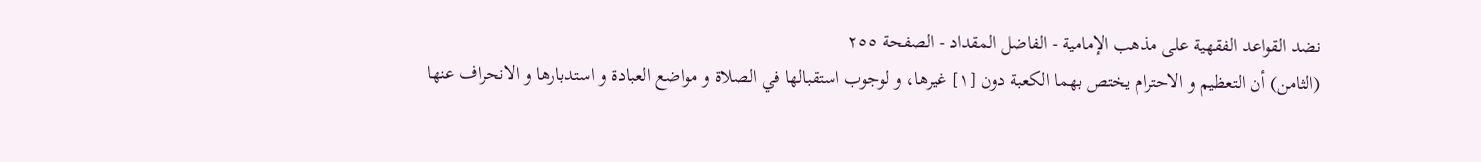نضد القواعد الفقهية على مذهب الإمامية - الفاضل المقداد - الصفحة ٢٥٥
(الثامن) أن التعظيم و الاحترام يختص بهما الكعبة دون [١] غيرها، و لوجوب استقبالها في الصلاة و مواضع العبادة و استدبارها و الانحراف عنها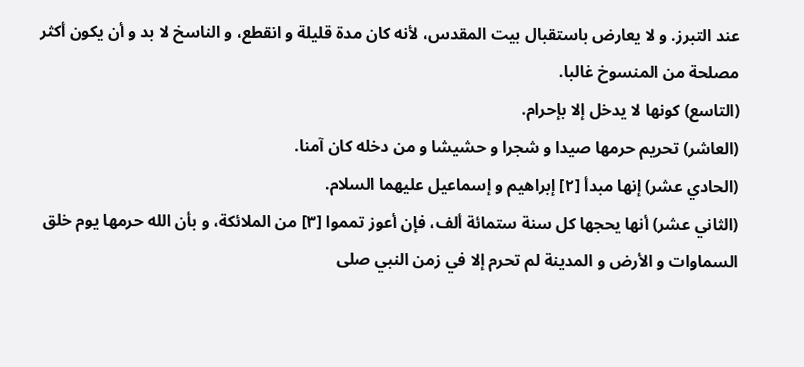عند التبرز. و لا يعارض باستقبال بيت المقدس، لأنه كان مدة قليلة و انقطع، و الناسخ لا بد و أن يكون أكثر مصلحة من المنسوخ غالبا.
(التاسع) كونها لا يدخل إلا بإحرام.
(العاشر) تحريم حرمها صيدا و شجرا و حشيشا و من دخله كان آمنا.
(الحادي عشر) إنها مبدأ [٢] إبراهيم و إسماعيل عليهما السلام.
(الثاني عشر) أنها يحجها كل سنة ستمائة ألف، فإن أعوز تمموا [٣] من الملائكة، و بأن الله حرمها يوم خلق السماوات و الأرض و المدينة لم تحرم إلا في زمن النبي صلى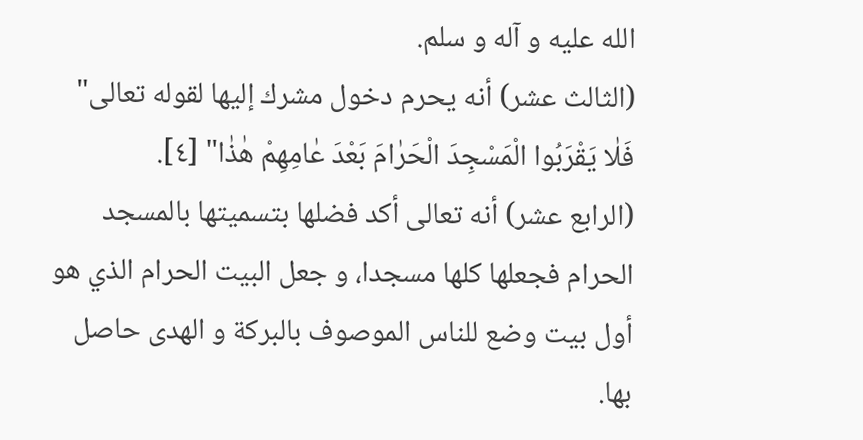الله عليه و آله و سلم.
(الثالث عشر) أنه يحرم دخول مشرك إليها لقوله تعالى" فَلٰا يَقْرَبُوا الْمَسْجِدَ الْحَرٰامَ بَعْدَ عٰامِهِمْ هٰذٰا" [٤].
(الرابع عشر) أنه تعالى أكد فضلها بتسميتها بالمسجد الحرام فجعلها كلها مسجدا، و جعل البيت الحرام الذي هو أول بيت وضع للناس الموصوف بالبركة و الهدى حاصل بها.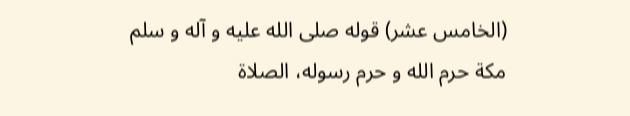(الخامس عشر) قوله صلى الله عليه و آله و سلم
مكة حرم الله و حرم رسوله، الصلاة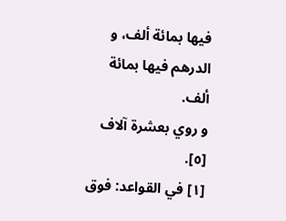فيها بمائة ألف، و الدرهم فيها بمائة ألف.
و روي بعشرة آلاف [٥].
[١] في القواعد: فوق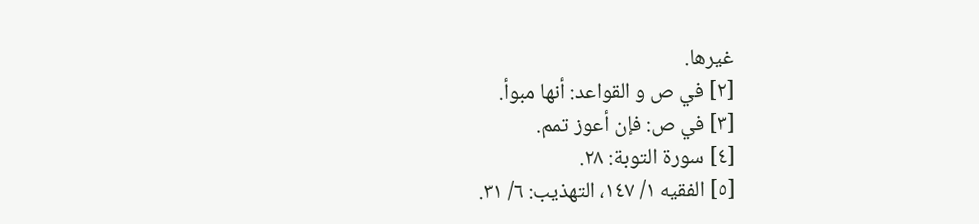غيرها.
[٢] في ص و القواعد: أنها مبوأ.
[٣] في ص: فإن أعوز تمم.
[٤] سورة التوبة: ٢٨.
[٥] الفقيه ١/ ١٤٧، التهذيب: ٦/ ٣١.